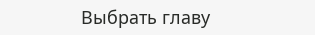Выбрать главу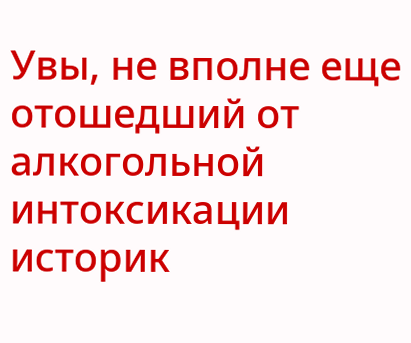Увы, не вполне еще отошедший от алкогольной интоксикации историк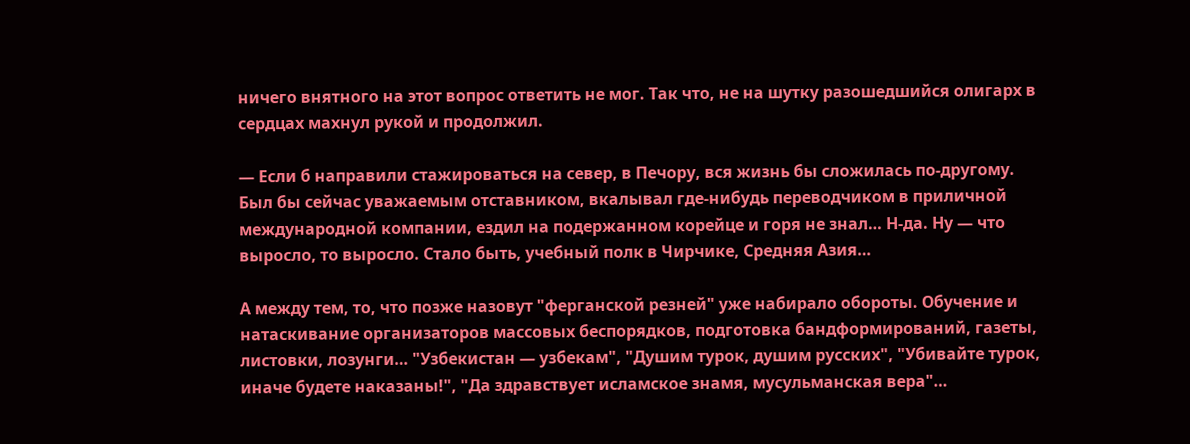ничего внятного на этот вопрос ответить не мог. Так что, не на шутку разошедшийся олигарх в сердцах махнул рукой и продолжил.

— Если б направили стажироваться на север, в Печору, вся жизнь бы сложилась по-другому. Был бы сейчас уважаемым отставником, вкалывал где-нибудь переводчиком в приличной международной компании, ездил на подержанном корейце и горя не знал… Н-да. Ну — что выросло, то выросло. Стало быть, учебный полк в Чирчике, Средняя Азия…

А между тем, то, что позже назовут "ферганской резней" уже набирало обороты. Обучение и натаскивание организаторов массовых беспорядков, подготовка бандформирований, газеты, листовки, лозунги… "Узбекистан — узбекам", "Душим турок, душим русских", "Убивайте турок, иначе будете наказаны!", "Да здравствует исламское знамя, мусульманская вера"…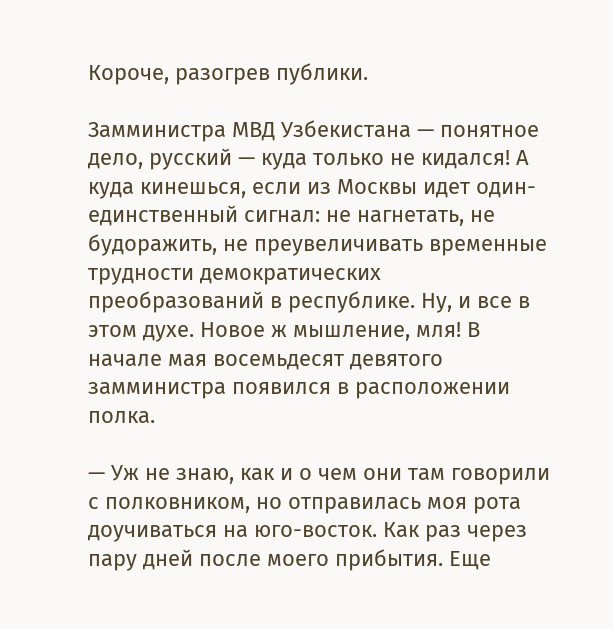Короче, разогрев публики.

Замминистра МВД Узбекистана — понятное дело, русский — куда только не кидался! А куда кинешься, если из Москвы идет один-единственный сигнал: не нагнетать, не будоражить, не преувеличивать временные трудности демократических преобразований в республике. Ну, и все в этом духе. Новое ж мышление, мля! В начале мая восемьдесят девятого замминистра появился в расположении полка.

— Уж не знаю, как и о чем они там говорили с полковником, но отправилась моя рота доучиваться на юго-восток. Как раз через пару дней после моего прибытия. Еще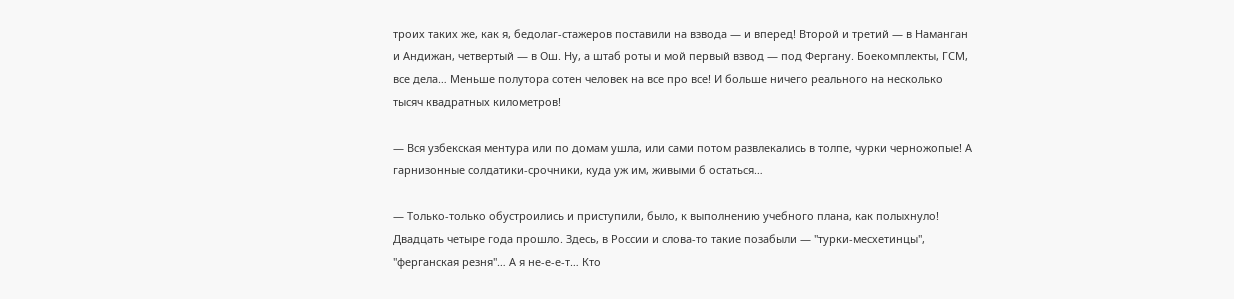троих таких же, как я, бедолаг-стажеров поставили на взвода — и вперед! Второй и третий — в Наманган и Андижан, четвертый — в Ош. Ну, а штаб роты и мой первый взвод — под Фергану. Боекомплекты, ГСМ, все дела… Меньше полутора сотен человек на все про все! И больше ничего реального на несколько тысяч квадратных километров!

— Вся узбекская ментура или по домам ушла, или сами потом развлекались в толпе, чурки черножопые! А гарнизонные солдатики-срочники, куда уж им, живыми б остаться…

— Только-только обустроились и приступили, было, к выполнению учебного плана, как полыхнуло! Двадцать четыре года прошло. Здесь, в России и слова-то такие позабыли — "турки-месхетинцы", "ферганская резня"… А я не-е-е-т… Кто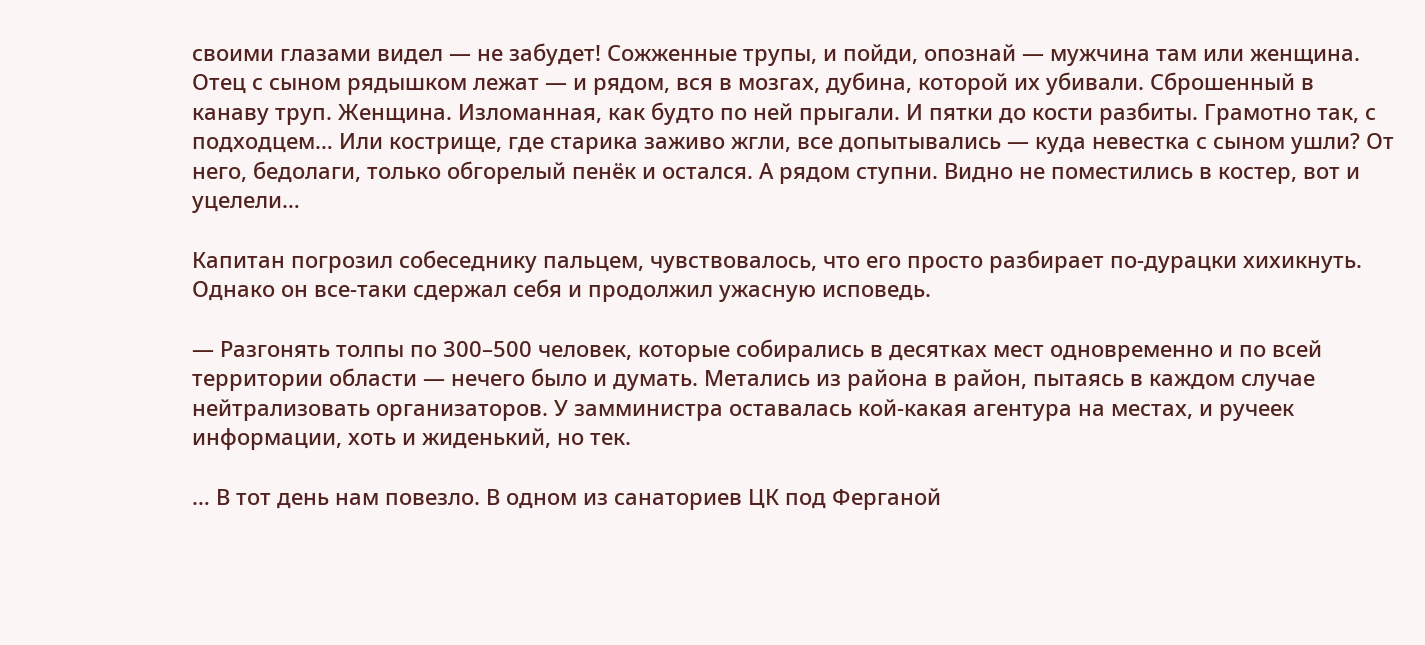своими глазами видел — не забудет! Сожженные трупы, и пойди, опознай — мужчина там или женщина. Отец с сыном рядышком лежат — и рядом, вся в мозгах, дубина, которой их убивали. Сброшенный в канаву труп. Женщина. Изломанная, как будто по ней прыгали. И пятки до кости разбиты. Грамотно так, с подходцем… Или кострище, где старика заживо жгли, все допытывались — куда невестка с сыном ушли? От него, бедолаги, только обгорелый пенёк и остался. А рядом ступни. Видно не поместились в костер, вот и уцелели…

Капитан погрозил собеседнику пальцем, чувствовалось, что его просто разбирает по-дурацки хихикнуть. Однако он все-таки сдержал себя и продолжил ужасную исповедь.

— Разгонять толпы по 300–500 человек, которые собирались в десятках мест одновременно и по всей территории области — нечего было и думать. Метались из района в район, пытаясь в каждом случае нейтрализовать организаторов. У замминистра оставалась кой-какая агентура на местах, и ручеек информации, хоть и жиденький, но тек.

… В тот день нам повезло. В одном из санаториев ЦК под Ферганой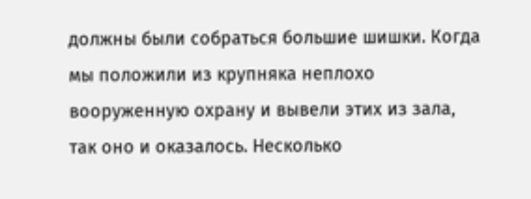должны были собраться большие шишки. Когда мы положили из крупняка неплохо вооруженную охрану и вывели этих из зала, так оно и оказалось. Несколько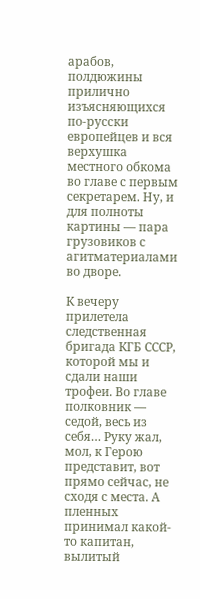арабов, полдюжины прилично изъясняющихся по-русски европейцев и вся верхушка местного обкома во главе с первым секретарем. Ну, и для полноты картины — пара грузовиков с агитматериалами во дворе.

К вечеру прилетела следственная бригада КГБ СССР, которой мы и сдали наши трофеи. Во главе полковник — седой, весь из себя… Руку жал, мол, к Герою представит, вот прямо сейчас, не сходя с места. А пленных принимал какой-то капитан, вылитый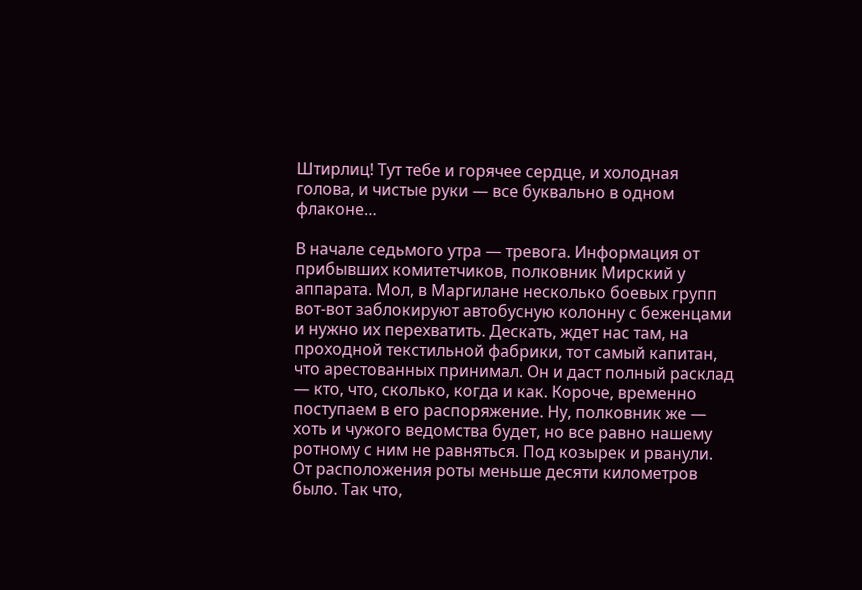Штирлиц! Тут тебе и горячее сердце, и холодная голова, и чистые руки — все буквально в одном флаконе…

В начале седьмого утра — тревога. Информация от прибывших комитетчиков, полковник Мирский у аппарата. Мол, в Маргилане несколько боевых групп вот-вот заблокируют автобусную колонну с беженцами и нужно их перехватить. Дескать, ждет нас там, на проходной текстильной фабрики, тот самый капитан, что арестованных принимал. Он и даст полный расклад — кто, что, сколько, когда и как. Короче, временно поступаем в его распоряжение. Ну, полковник же — хоть и чужого ведомства будет, но все равно нашему ротному с ним не равняться. Под козырек и рванули. От расположения роты меньше десяти километров было. Так что,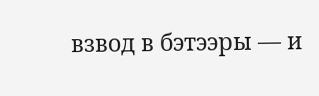взвод в бэтээры — и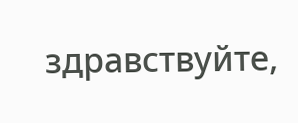здравствуйте,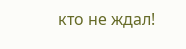кто не ждал!